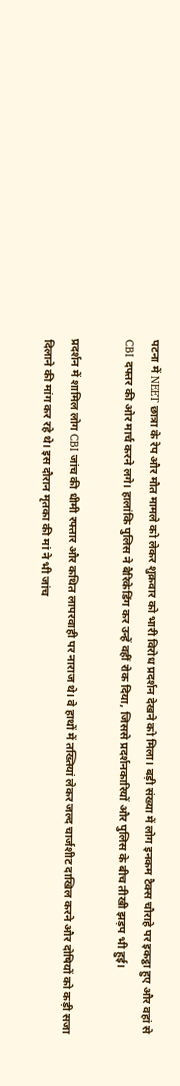पटना में NEET छात्रा के रेप और मौत मामले को लेकर शुक्रवार को भारी विरोध प्रदर्शन देखने को मिला। बड़ी संख्या में लोग इनकम टैक्स चौराहे पर इकट्ठा हुए और वहां से CBI दफ्तर की ओर मार्च करने लगे। हालांकि पुलिस ने बैरिकेडिंग कर उन्हें वहीं रोक दिया, जिससे प्रदर्शनकारियों और पुलिस के बीच तीखी झड़प भी हुई।

प्रदर्शन में शामिल लोग CBI जांच की धीमी रफ्तार और कथित लापरवाही पर नाराज थे। वे हाथों में तख्तियां लेकर जल्द चार्जशीट दाखिल करने और दोषियों को कड़ी सजा दिलाने की मांग कर रहे थे। इस दौरान मृतका की मां ने भी जांच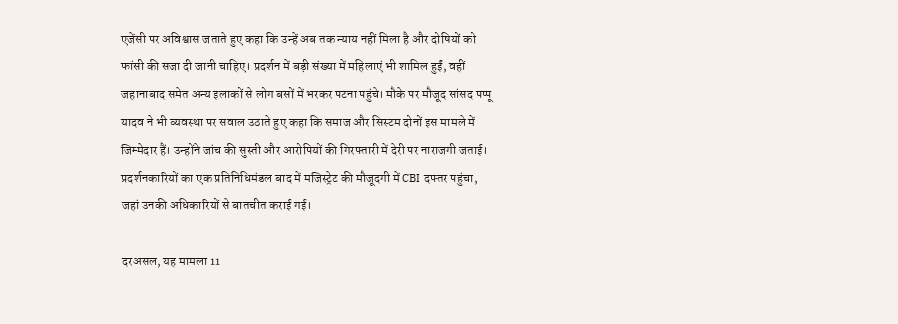एजेंसी पर अविश्वास जताते हुए कहा कि उन्हें अब तक न्याय नहीं मिला है और दोषियों को फांसी की सजा दी जानी चाहिए। प्रदर्शन में बड़ी संख्या में महिलाएं भी शामिल हुईं, वहीं जहानाबाद समेत अन्य इलाकों से लोग बसों में भरकर पटना पहुंचे। मौके पर मौजूद सांसद पप्पू यादव ने भी व्यवस्था पर सवाल उठाते हुए कहा कि समाज और सिस्टम दोनों इस मामले में जिम्मेदार हैं। उन्होंने जांच की सुस्ती और आरोपियों की गिरफ्तारी में देरी पर नाराजगी जताई। प्रदर्शनकारियों का एक प्रतिनिधिमंडल बाद में मजिस्ट्रेट की मौजूदगी में CBI दफ्तर पहुंचा, जहां उनकी अधिकारियों से बातचीत कराई गई।

दरअसल, यह मामला 11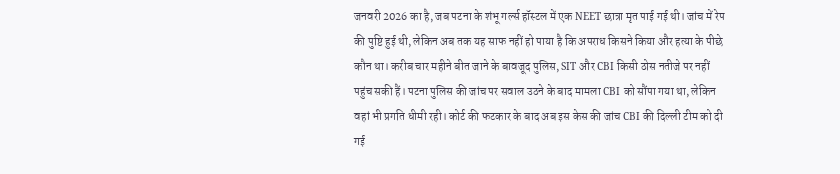जनवरी 2026 का है, जब पटना के शंभू गर्ल्स हॉस्टल में एक NEET छात्रा मृत पाई गई थी। जांच में रेप की पुष्टि हुई थी, लेकिन अब तक यह साफ नहीं हो पाया है कि अपराध किसने किया और हत्या के पीछे कौन था। करीब चार महीने बीत जाने के बावजूद पुलिस, SIT और CBI किसी ठोस नतीजे पर नहीं पहुंच सकी हैं। पटना पुलिस की जांच पर सवाल उठने के बाद मामला CBI को सौंपा गया था, लेकिन वहां भी प्रगति धीमी रही। कोर्ट की फटकार के बाद अब इस केस की जांच CBI की दिल्ली टीम को दी गई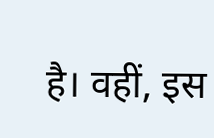है। वहीं, इस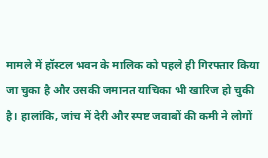मामले में हॉस्टल भवन के मालिक को पहले ही गिरफ्तार किया जा चुका है और उसकी जमानत याचिका भी खारिज हो चुकी है। हालांकि, जांच में देरी और स्पष्ट जवाबों की कमी ने लोगों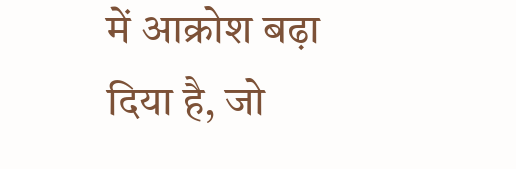में आक्रोश बढ़ा दिया है, जो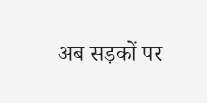अब सड़कों पर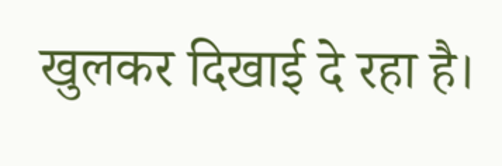खुलकर दिखाई दे रहा है।